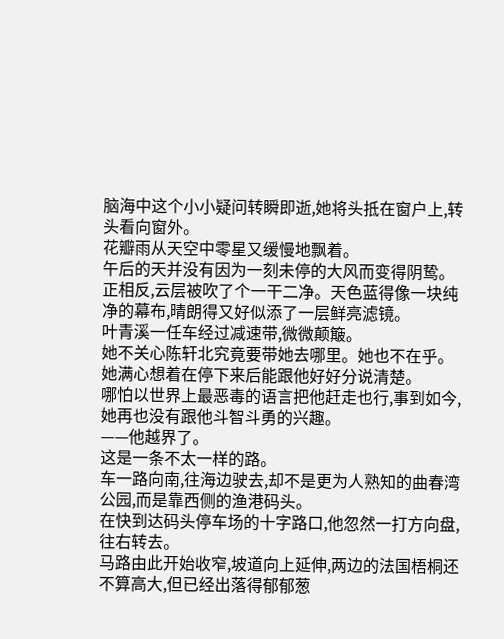脑海中这个小小疑问转瞬即逝,她将头抵在窗户上,转头看向窗外。
花瓣雨从天空中零星又缓慢地飘着。
午后的天并没有因为一刻未停的大风而变得阴鸷。正相反,云层被吹了个一干二净。天色蓝得像一块纯净的幕布,晴朗得又好似添了一层鲜亮滤镜。
叶青溪一任车经过减速带,微微颠簸。
她不关心陈轩北究竟要带她去哪里。她也不在乎。
她满心想着在停下来后能跟他好好分说清楚。
哪怕以世界上最恶毒的语言把他赶走也行,事到如今,她再也没有跟他斗智斗勇的兴趣。
——他越界了。
这是一条不太一样的路。
车一路向南,往海边驶去,却不是更为人熟知的曲春湾公园,而是靠西侧的渔港码头。
在快到达码头停车场的十字路口,他忽然一打方向盘,往右转去。
马路由此开始收窄,坡道向上延伸,两边的法国梧桐还不算高大,但已经出落得郁郁葱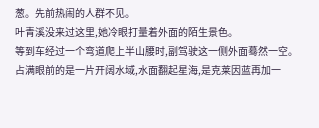葱。先前热闹的人群不见。
叶青溪没来过这里,她冷眼打量着外面的陌生景色。
等到车经过一个弯道爬上半山腰时,副驾驶这一侧外面蓦然一空。
占满眼前的是一片开阔水域,水面翻起星海,是克莱因蓝再加一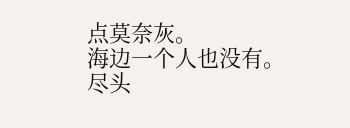点莫奈灰。
海边一个人也没有。
尽头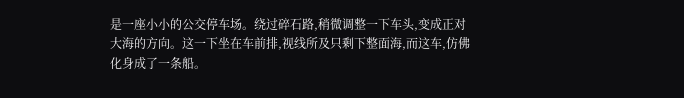是一座小小的公交停车场。绕过碎石路,稍微调整一下车头,变成正对大海的方向。这一下坐在车前排,视线所及只剩下整面海,而这车,仿佛化身成了一条船。